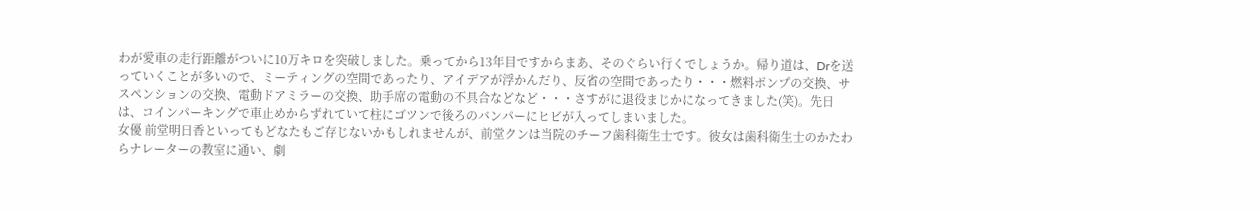わが愛車の走行距離がついに10万キロを突破しました。乗ってから13年目ですからまあ、そのぐらい行くでしょうか。帰り道は、Drを送っていくことが多いので、ミーティングの空間であったり、アイデアが浮かんだり、反省の空間であったり・・・燃料ポンプの交換、サスペンションの交換、電動ドアミラーの交換、助手席の電動の不具合などなど・・・さすがに退役まじかになってきました(笑)。先日は、コインパーキングで車止めからずれていて柱にゴツンで後ろのバンパーにヒビが入ってしまいました。
女優 前堂明日香といってもどなたもご存じないかもしれませんが、前堂クンは当院のチーフ歯科衛生士です。彼女は歯科衛生士のかたわらナレーターの教室に通い、劇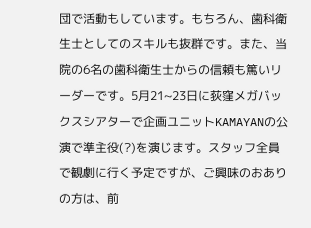団で活動もしています。もちろん、歯科衛生士としてのスキルも抜群です。また、当院の6名の歯科衛生士からの信頼も篤いリーダーです。5月21~23日に荻窪メガバックスシアターで企画ユニットKAMAYANの公演で準主役(?)を演じます。スタッフ全員で観劇に行く予定ですが、ご興味のおありの方は、前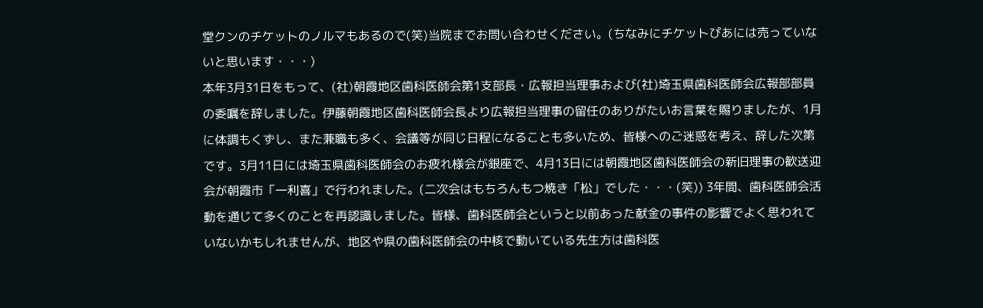堂クンのチケットのノルマもあるので(笑)当院までお問い合わせください。(ちなみにチケットぴあには売っていないと思います・・・)
本年3月31日をもって、(社)朝霞地区歯科医師会第1支部長・広報担当理事および(社)埼玉県歯科医師会広報部部員の委嘱を辞しました。伊藤朝霞地区歯科医師会長より広報担当理事の留任のありがたいお言葉を賜りましたが、1月に体調もくずし、また兼職も多く、会議等が同じ日程になることも多いため、皆様へのご迷惑を考え、辞した次第です。3月11日には埼玉県歯科医師会のお疲れ様会が銀座で、4月13日には朝霞地区歯科医師会の新旧理事の歓送迎会が朝霞市「一利喜」で行われました。(二次会はもちろんもつ焼き「松」でした・・・(笑)) 3年間、歯科医師会活動を通じて多くのことを再認識しました。皆様、歯科医師会というと以前あった献金の事件の影響でよく思われていないかもしれませんが、地区や県の歯科医師会の中核で動いている先生方は歯科医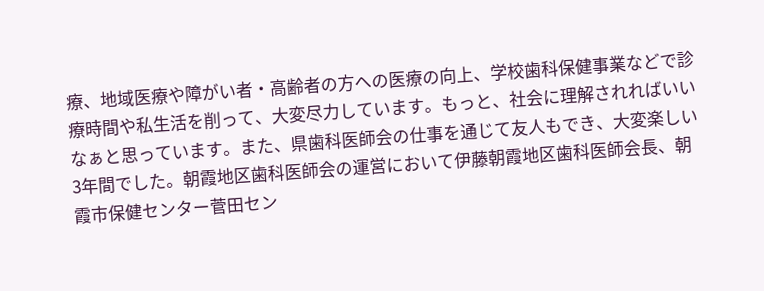療、地域医療や障がい者・高齢者の方への医療の向上、学校歯科保健事業などで診療時間や私生活を削って、大変尽力しています。もっと、社会に理解されればいいなぁと思っています。また、県歯科医師会の仕事を通じて友人もでき、大変楽しい3年間でした。朝霞地区歯科医師会の運営において伊藤朝霞地区歯科医師会長、朝霞市保健センター菅田セン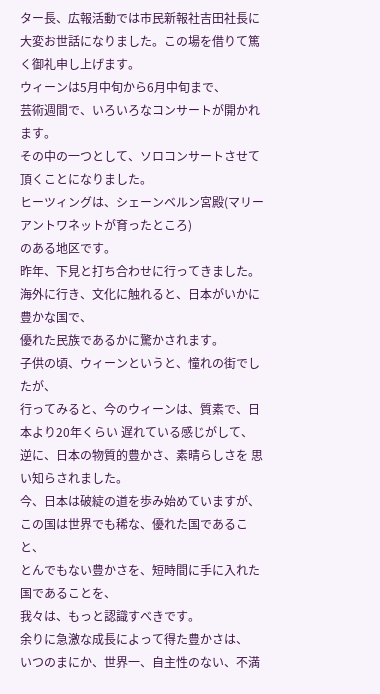ター長、広報活動では市民新報社吉田社長に大変お世話になりました。この場を借りて篤く御礼申し上げます。
ウィーンは5月中旬から6月中旬まで、
芸術週間で、いろいろなコンサートが開かれます。
その中の一つとして、ソロコンサートさせて頂くことになりました。
ヒーツィングは、シェーンベルン宮殿(マリーアントワネットが育ったところ)
のある地区です。
昨年、下見と打ち合わせに行ってきました。
海外に行き、文化に触れると、日本がいかに豊かな国で、
優れた民族であるかに驚かされます。
子供の頃、ウィーンというと、憧れの街でしたが、
行ってみると、今のウィーンは、質素で、日本より20年くらい 遅れている感じがして、
逆に、日本の物質的豊かさ、素晴らしさを 思い知らされました。
今、日本は破綻の道を歩み始めていますが、
この国は世界でも稀な、優れた国であること、
とんでもない豊かさを、短時間に手に入れた国であることを、
我々は、もっと認識すべきです。
余りに急激な成長によって得た豊かさは、
いつのまにか、世界一、自主性のない、不満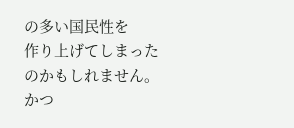の多い国民性を
作り上げてしまったのかもしれません。
かつ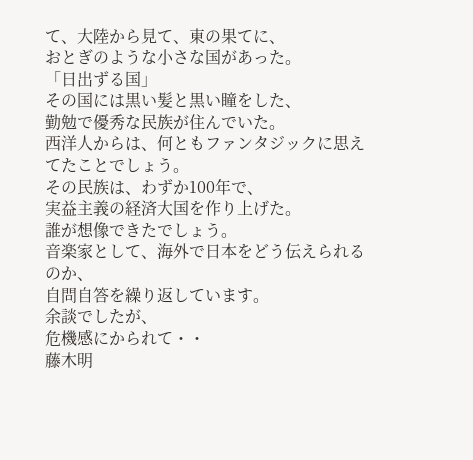て、大陸から見て、東の果てに、
おとぎのような小さな国があった。
「日出ずる国」
その国には黒い髪と黒い瞳をした、
勤勉で優秀な民族が住んでいた。
西洋人からは、何ともファンタジックに思えてたことでしょう。
その民族は、わずか100年で、
実益主義の経済大国を作り上げた。
誰が想像できたでしょう。
音楽家として、海外で日本をどう伝えられるのか、
自問自答を繰り返しています。
余談でしたが、
危機感にかられて・・
藤木明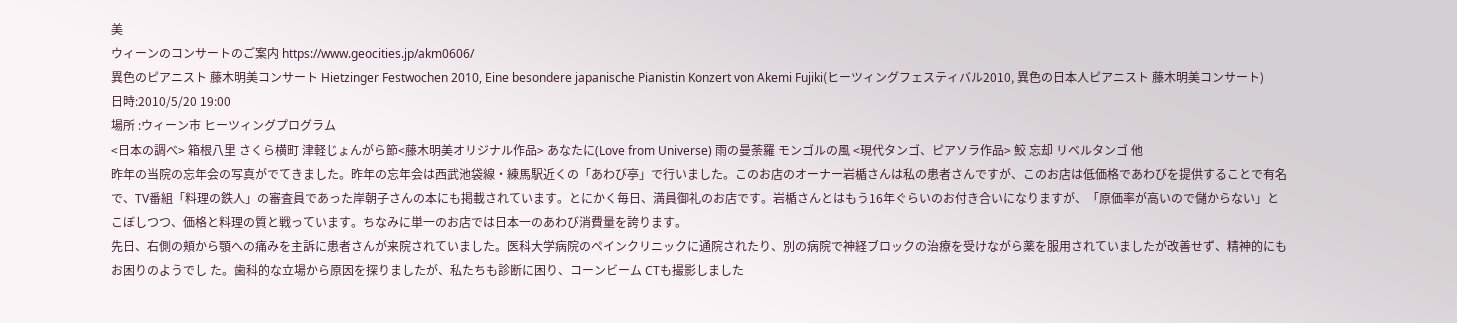美
ウィーンのコンサートのご案内 https://www.geocities.jp/akm0606/
異色のピアニスト 藤木明美コンサート Hietzinger Festwochen 2010, Eine besondere japanische Pianistin Konzert von Akemi Fujiki(ヒーツィングフェスティバル2010, 異色の日本人ピアニスト 藤木明美コンサート)
日時:2010/5/20 19:00
場所 :ウィーン市 ヒーツィングプログラム
<日本の調べ> 箱根八里 さくら横町 津軽じょんがら節<藤木明美オリジナル作品> あなたに(Love from Universe) 雨の曼荼羅 モンゴルの風 <現代タンゴ、ピアソラ作品> 鮫 忘却 リベルタンゴ 他
昨年の当院の忘年会の写真がでてきました。昨年の忘年会は西武池袋線・練馬駅近くの「あわび亭」で行いました。このお店のオーナー岩楯さんは私の患者さんですが、このお店は低価格であわびを提供することで有名で、TV番組「料理の鉄人」の審査員であった岸朝子さんの本にも掲載されています。とにかく毎日、満員御礼のお店です。岩楯さんとはもう16年ぐらいのお付き合いになりますが、「原価率が高いので儲からない」とこぼしつつ、価格と料理の質と戦っています。ちなみに単一のお店では日本一のあわび消費量を誇ります。
先日、右側の頬から顎への痛みを主訴に患者さんが来院されていました。医科大学病院のペインクリニックに通院されたり、別の病院で神経ブロックの治療を受けながら薬を服用されていましたが改善せず、精神的にもお困りのようでし た。歯科的な立場から原因を探りましたが、私たちも診断に困り、コーンビーム CTも撮影しました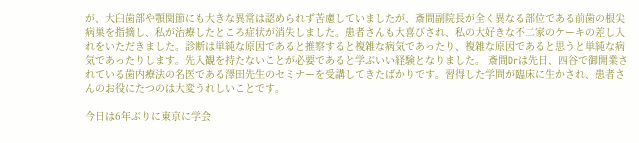が、大臼歯部や顎関節にも大きな異常は認められず苦慮していましたが、斎間副院長が全く異なる部位である前歯の根尖病巣を指摘し、私が治療したところ症状が消失しました。患者さんも大喜びされ、私の大好きな不二家のケーキの差し入れをいただきました。診断は単純な原因であると推察すると複雑な病気であったり、複雑な原因であると思うと単純な病気であったりします。先入観を持たないことが必要であると学ぶいい経験となりました。 斎間Drは先日、四谷で御開業されている歯内療法の名医である澤田先生のセミナーを受講してきたばかりです。習得した学問が臨床に生かされ、患者さんのお役にたつのは大変うれしいことです。

今日は6年ぶりに東京に学会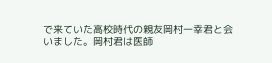で来ていた高校時代の親友岡村一幸君と会いました。岡村君は医師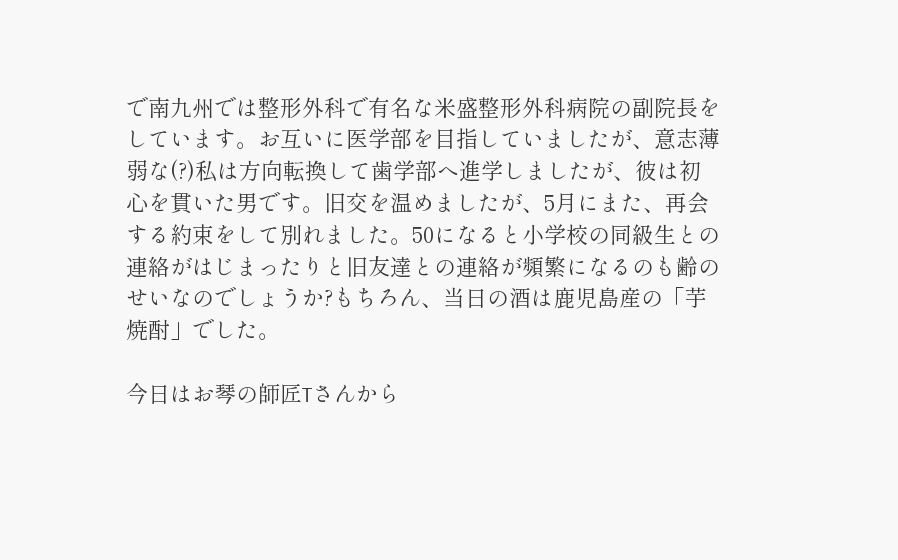で南九州では整形外科で有名な米盛整形外科病院の副院長をしています。お互いに医学部を目指していましたが、意志薄弱な(?)私は方向転換して歯学部へ進学しましたが、彼は初心を貫いた男です。旧交を温めましたが、5月にまた、再会する約束をして別れました。50になると小学校の同級生との連絡がはじまったりと旧友達との連絡が頻繁になるのも齢のせいなのでしょうか?もちろん、当日の酒は鹿児島産の「芋焼酎」でした。

今日はお琴の師匠Tさんから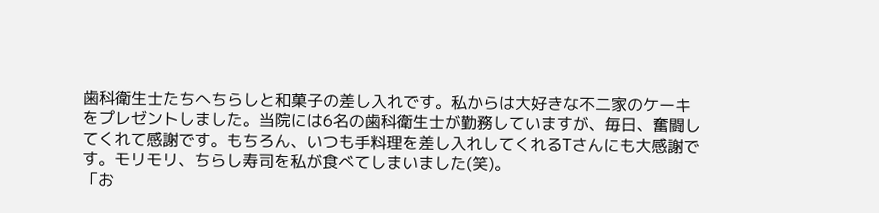歯科衛生士たちへちらしと和菓子の差し入れです。私からは大好きな不二家のケーキをプレゼントしました。当院には6名の歯科衛生士が勤務していますが、毎日、奮闘してくれて感謝です。もちろん、いつも手料理を差し入れしてくれるTさんにも大感謝です。モリモリ、ちらし寿司を私が食べてしまいました(笑)。
「お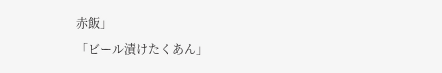赤飯」
「ビール漬けたくあん」